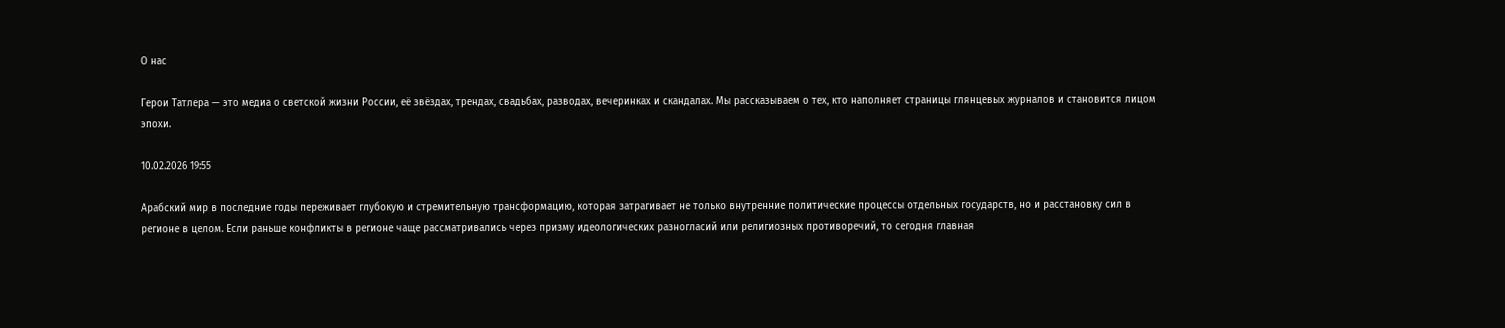О нас

Герои Татлера — это медиа о светской жизни России, её звёздах, трендах, свадьбах, разводах, вечеринках и скандалах. Мы рассказываем о тех, кто наполняет страницы глянцевых журналов и становится лицом эпохи.

10.02.2026 19:55

Арабский мир в последние годы переживает глубокую и стремительную трансформацию, которая затрагивает не только внутренние политические процессы отдельных государств, но и расстановку сил в регионе в целом. Если раньше конфликты в регионе чаще рассматривались через призму идеологических разногласий или религиозных противоречий, то сегодня главная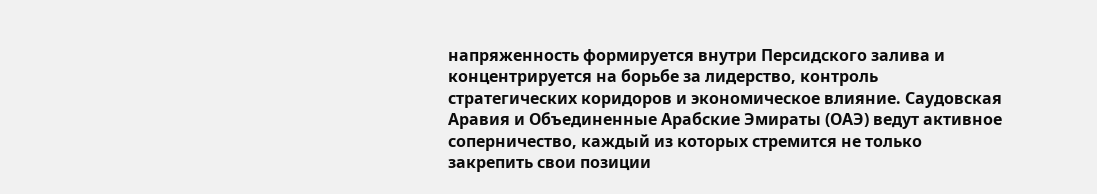напряженность формируется внутри Персидского залива и концентрируется на борьбе за лидерство, контроль стратегических коридоров и экономическое влияние. Саудовская Аравия и Объединенные Арабские Эмираты (ОАЭ) ведут активное соперничество, каждый из которых стремится не только закрепить свои позиции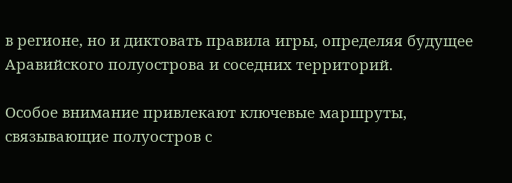в регионе, но и диктовать правила игры, определяя будущее Аравийского полуострова и соседних территорий.

Особое внимание привлекают ключевые маршруты, связывающие полуостров с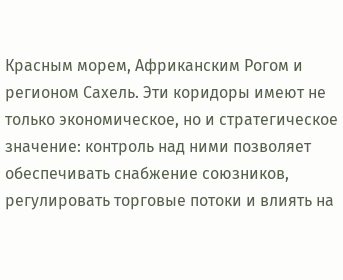Красным морем, Африканским Рогом и регионом Сахель. Эти коридоры имеют не только экономическое, но и стратегическое значение: контроль над ними позволяет обеспечивать снабжение союзников, регулировать торговые потоки и влиять на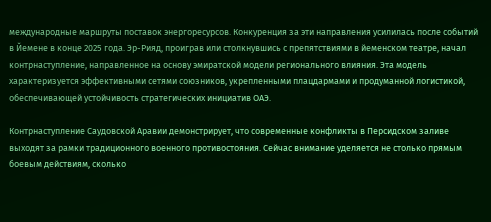международные маршруты поставок энергоресурсов. Конкуренция за эти направления усилилась после событий в Йемене в конце 2025 года. Эр-Рияд, проиграв или столкнувшись с препятствиями в йеменском театре, начал контрнаступление, направленное на основу эмиратской модели регионального влияния. Эта модель характеризуется эффективными сетями союзников, укрепленными плацдармами и продуманной логистикой, обеспечивающей устойчивость стратегических инициатив ОАЭ.

Контрнаступление Саудовской Аравии демонстрирует, что современные конфликты в Персидском заливе выходят за рамки традиционного военного противостояния. Сейчас внимание уделяется не столько прямым боевым действиям, сколько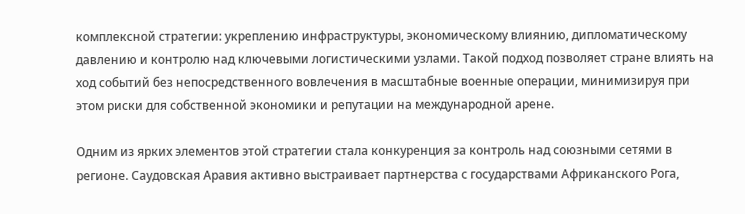комплексной стратегии: укреплению инфраструктуры, экономическому влиянию, дипломатическому давлению и контролю над ключевыми логистическими узлами. Такой подход позволяет стране влиять на ход событий без непосредственного вовлечения в масштабные военные операции, минимизируя при этом риски для собственной экономики и репутации на международной арене.

Одним из ярких элементов этой стратегии стала конкуренция за контроль над союзными сетями в регионе. Саудовская Аравия активно выстраивает партнерства с государствами Африканского Рога,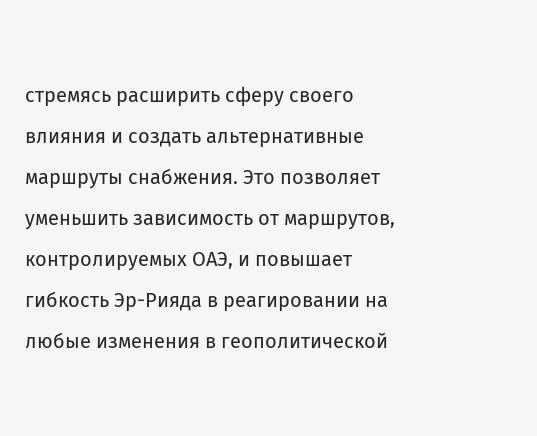стремясь расширить сферу своего влияния и создать альтернативные маршруты снабжения. Это позволяет уменьшить зависимость от маршрутов, контролируемых ОАЭ, и повышает гибкость Эр-Рияда в реагировании на любые изменения в геополитической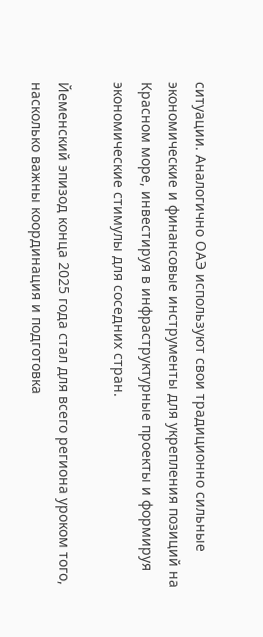ситуации. Аналогично ОАЭ используют свои традиционно сильные экономические и финансовые инструменты для укрепления позиций на Красном море, инвестируя в инфраструктурные проекты и формируя экономические стимулы для соседних стран.

Йеменский эпизод конца 2025 года стал для всего региона уроком того, насколько важны координация и подготовка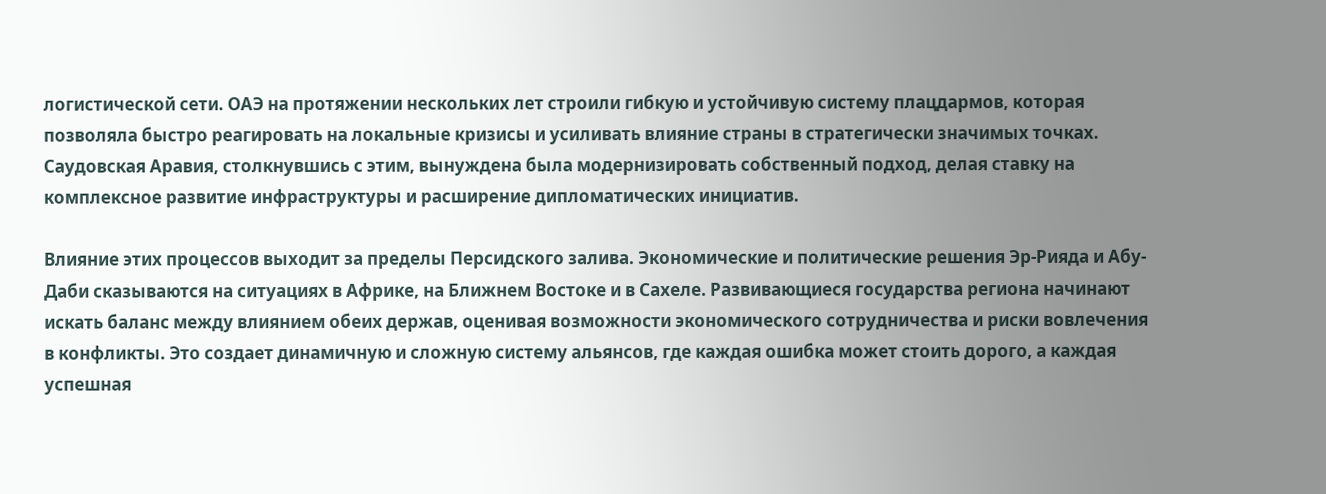логистической сети. ОАЭ на протяжении нескольких лет строили гибкую и устойчивую систему плацдармов, которая позволяла быстро реагировать на локальные кризисы и усиливать влияние страны в стратегически значимых точках. Саудовская Аравия, столкнувшись с этим, вынуждена была модернизировать собственный подход, делая ставку на комплексное развитие инфраструктуры и расширение дипломатических инициатив.

Влияние этих процессов выходит за пределы Персидского залива. Экономические и политические решения Эр-Рияда и Абу-Даби сказываются на ситуациях в Африке, на Ближнем Востоке и в Сахеле. Развивающиеся государства региона начинают искать баланс между влиянием обеих держав, оценивая возможности экономического сотрудничества и риски вовлечения в конфликты. Это создает динамичную и сложную систему альянсов, где каждая ошибка может стоить дорого, а каждая успешная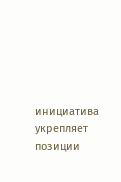инициатива укрепляет позиции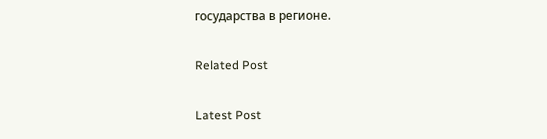государства в регионе.

Related Post

Latest Post